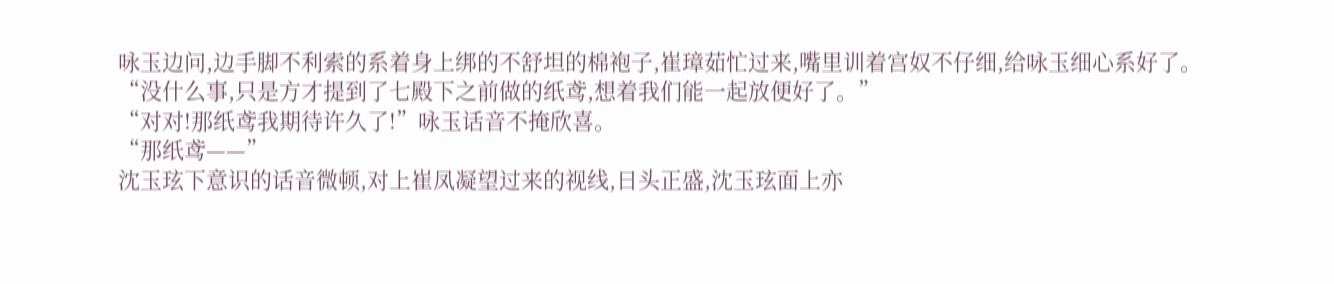咏玉边问,边手脚不利索的系着身上绑的不舒坦的棉袍子,崔璋茹忙过来,嘴里训着宫奴不仔细,给咏玉细心系好了。
“没什么事,只是方才提到了七殿下之前做的纸鸢,想着我们能一起放便好了。”
“对对!那纸鸢我期待许久了!”咏玉话音不掩欣喜。
“那纸鸢——”
沈玉玹下意识的话音微顿,对上崔凤凝望过来的视线,日头正盛,沈玉玹面上亦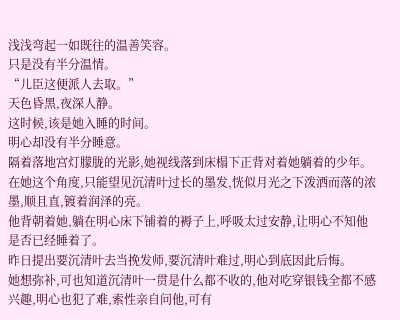浅浅弯起一如既往的温善笑容。
只是没有半分温情。
“儿臣这便派人去取。”
天色昏黑,夜深人静。
这时候,该是她入睡的时间。
明心却没有半分睡意。
隔着落地宫灯朦胧的光影,她视线落到床榻下正背对着她躺着的少年。
在她这个角度,只能望见沉清叶过长的墨发,恍似月光之下泼洒而落的浓墨,顺且直,镀着润泽的亮。
他背朝着她,躺在明心床下铺着的褥子上,呼吸太过安静,让明心不知他是否已经睡着了。
昨日提出要沉清叶去当挽发师,要沉清叶难过,明心到底因此后悔。
她想弥补,可也知道沉清叶一贯是什么都不收的,他对吃穿银钱全都不感兴趣,明心也犯了难,索性亲自问他,可有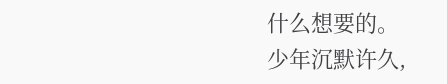什么想要的。
少年沉默许久,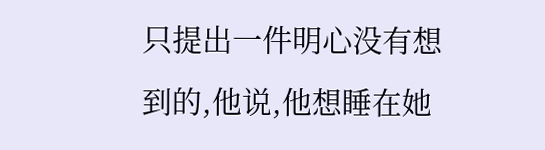只提出一件明心没有想到的,他说,他想睡在她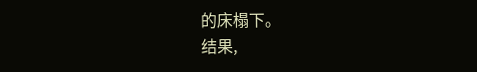的床榻下。
结果,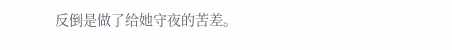反倒是做了给她守夜的苦差。